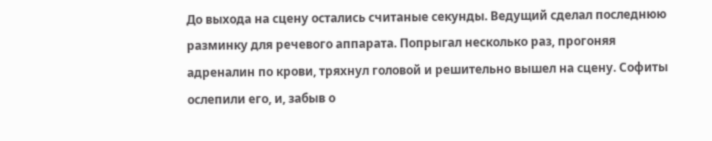До выхода на сцену остались считаные секунды. Ведущий сделал последнюю разминку для речевого аппарата. Попрыгал несколько раз, прогоняя адреналин по крови, тряхнул головой и решительно вышел на сцену. Софиты ослепили его, и, забыв о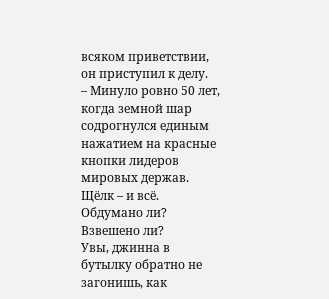всяком приветствии, он приступил к делу.
– Минуло ровно 50 лет, когда земной шар содрогнулся единым нажатием на красные кнопки лидеров мировых держав.
Щёлк – и всё.
Обдумано ли? Взвешено ли?
Увы, джинна в бутылку обратно не загонишь, как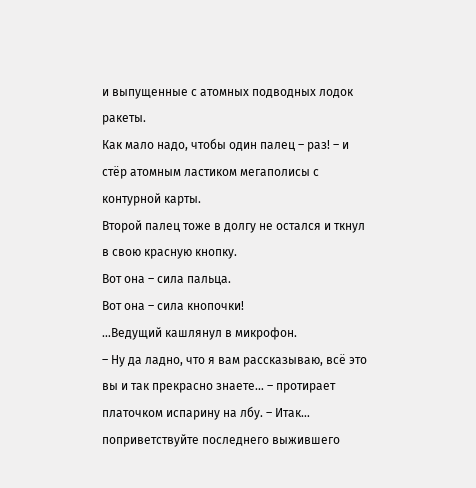и выпущенные с атомных подводных лодок ракеты.
Как мало надо, чтобы один палец – раз! – и стёр атомным ластиком мегаполисы с контурной карты.
Второй палец тоже в долгу не остался и ткнул в свою красную кнопку.
Вот она – сила пальца.
Вот она – сила кнопочки!
…Ведущий кашлянул в микрофон.
– Ну да ладно, что я вам рассказываю, всё это вы и так прекрасно знаете… – протирает платочком испарину на лбу. – Итак… поприветствуйте последнего выжившего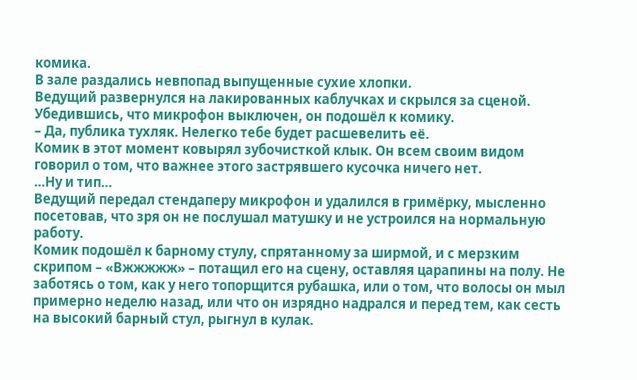комика.
В зале раздались невпопад выпущенные сухие хлопки.
Ведущий развернулся на лакированных каблучках и скрылся за сценой. Убедившись, что микрофон выключен, он подошёл к комику.
– Да, публика тухляк. Нелегко тебе будет расшевелить её.
Комик в этот момент ковырял зубочисткой клык. Он всем своим видом говорил о том, что важнее этого застрявшего кусочка ничего нет.
…Ну и тип…
Ведущий передал стендаперу микрофон и удалился в гримёрку, мысленно посетовав, что зря он не послушал матушку и не устроился на нормальную работу.
Комик подошёл к барному стулу, спрятанному за ширмой, и с мерзким скрипом – «Вжжжжж» – потащил его на сцену, оставляя царапины на полу. Не заботясь о том, как у него топорщится рубашка, или о том, что волосы он мыл примерно неделю назад, или что он изрядно надрался и перед тем, как сесть на высокий барный стул, рыгнул в кулак.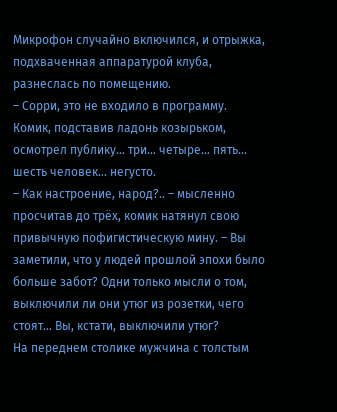Микрофон случайно включился, и отрыжка, подхваченная аппаратурой клуба, разнеслась по помещению.
– Сорри, это не входило в программу.
Комик, подставив ладонь козырьком, осмотрел публику… три… четыре… пять… шесть человек… негусто.
– Как настроение, народ?.. – мысленно просчитав до трёх, комик натянул свою привычную пофигистическую мину. – Вы заметили, что у людей прошлой эпохи было больше забот? Одни только мысли о том, выключили ли они утюг из розетки, чего стоят… Вы, кстати, выключили утюг?
На переднем столике мужчина с толстым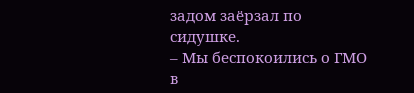задом заёрзал по сидушке.
– Мы беспокоились о ГМО в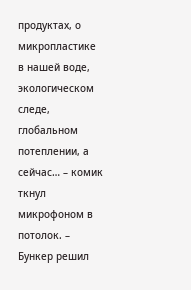продуктах, о микропластике в нашей воде, экологическом следе, глобальном потеплении, а сейчас… – комик ткнул микрофоном в потолок. – Бункер решил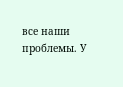все наши проблемы. У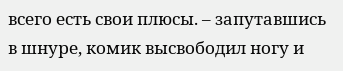всего есть свои плюсы. – запутавшись в шнуре, комик высвободил ногу и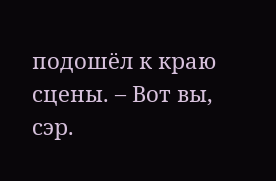подошёл к краю сцены. – Вот вы, сэр.